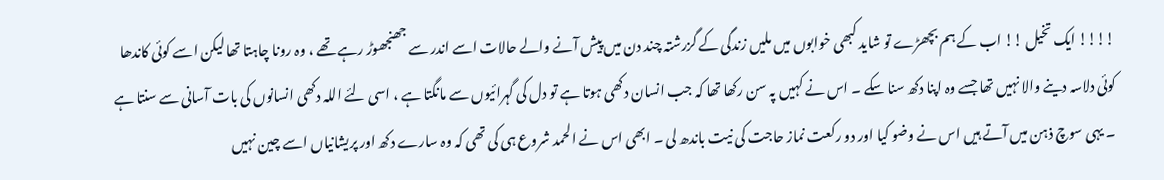!!!! ایک تخیل !! اب کے ہم بچھڑے تو شاید کبھی خوابوں میں ملیں زندگی کے گزرشتہ چند دن میں پیش آنے والے حالات اسے اندر سے جھنجھوڑ رہے تھے ، وہ رونا چاہتا تھا لیکن اسے کوئی کاندھا کوئی دلاسہ دینے والا نہیں تھا جسے وہ اپنا دکھ سنا سکے ۔ اس نے کہیں پہ سن رکھا تھا کہ جب انسان دکھی ہوتا ہے تو دل کی گہرائیوں سے مانگتا ہے ، اسی لئے اللہ دکھی انسانوں کی بات آسانی سے سنتا ہے ۔ یہی سوچ ذہن میں آتے ہیں اس نے وضو کیا اور دو رکعت نماز حاجت کی نیت باندھ لی ۔ ابھی اس نے الحمد شروع ہی کی تھی کہ وہ سارے دکھ اور پریشانیاں اسے چین نہیں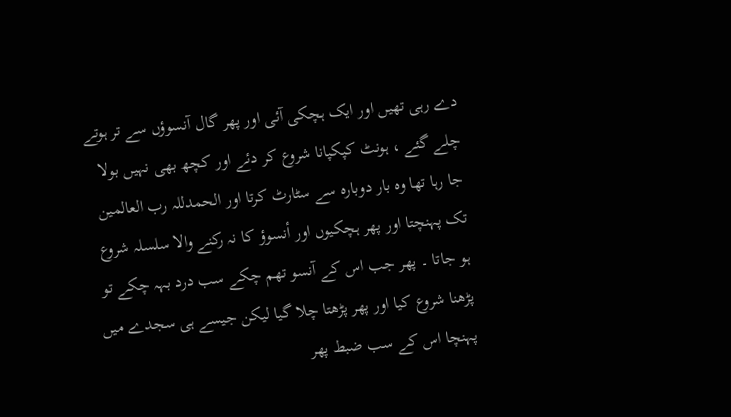دے رہی تھیں اور ایک ہچکی آئی اور پھر گال آنسوؤں سے تر ہوتے چلے گئے ، ہونٹ کپکپانا شروع کر دئے اور کچھ بھی نہیں بولا جا رہا تھا وہ بار دوبارہ سے سٹارٹ کرتا اور الحمدللہ رب العالمین تک پہنچتا اور پھر ہچکیوں اور أنسوؤ کا نہ رکنے والا سلسلہ شروع ہو جاتا ۔ پھر جب اس کے آنسو تھم چکے سب درد بہہ چکے تو پڑھنا شروع کیا اور پھر پڑھتا چلا گیا لیکن جیسے ہی سجدے میں پہنچا اس کے سب ضبط پھر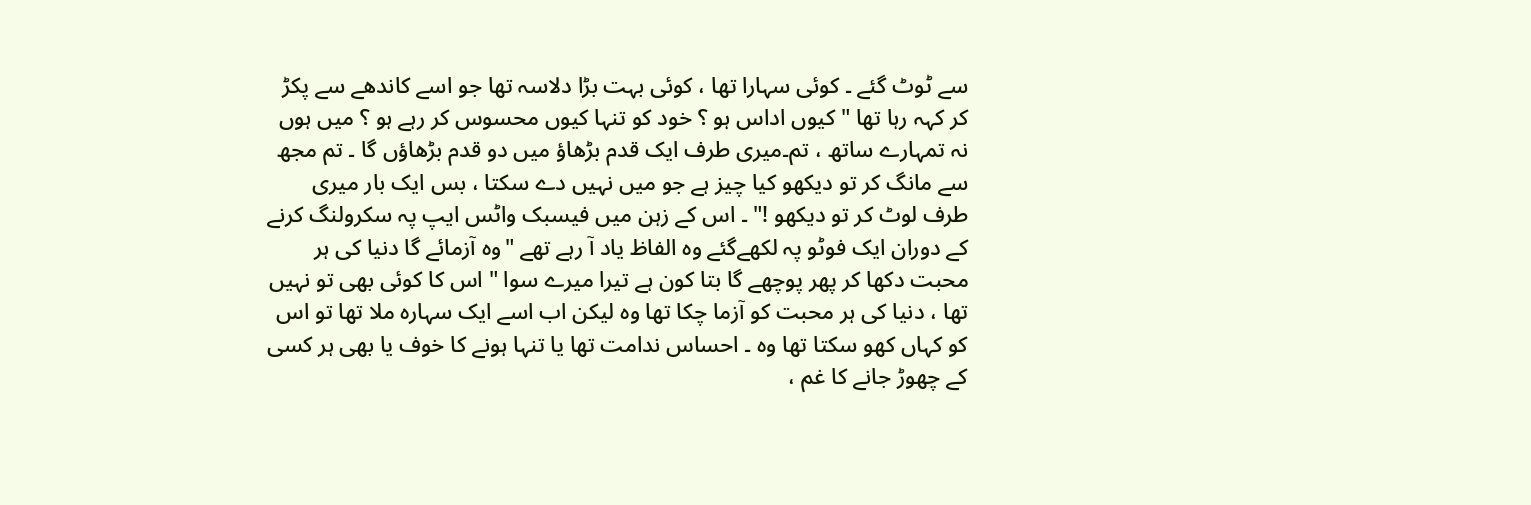سے ٹوٹ گئے ۔ کوئی سہارا تھا ، کوئی بہت بڑا دلاسہ تھا جو اسے کاندھے سے پکڑ کر کہہ رہا تھا "کیوں اداس ہو ؟ خود کو تنہا کیوں محسوس کر رہے ہو ؟ میں ہوں نہ تمہارے ساتھ ، تم۔میری طرف ایک قدم بڑھاؤ میں دو قدم بڑھاؤں گا ۔ تم مجھ سے مانگ کر تو دیکھو کیا چیز ہے جو میں نہیں دے سکتا ، بس ایک بار میری طرف لوٹ کر تو دیکھو !" ۔ اس کے زہن میں فیسبک واٹس ایپ پہ سکرولنگ کرنے کے دوران ایک فوٹو پہ لکھےگئے وہ الفاظ یاد آ رہے تھے "وہ آزمائے گا دنیا کی ہر محبت دکھا کر پھر پوچھے گا بتا کون ہے تیرا میرے سوا " اس کا کوئی بھی تو نہیں تھا ، دنیا کی ہر محبت کو آزما چکا تھا وہ لیکن اب اسے ایک سہارہ ملا تھا تو اس کو کہاں کھو سکتا تھا وہ ۔ احساس ندامت تھا یا تنہا ہونے کا خوف یا بھی ہر کسی کے چھوڑ جانے کا غم ،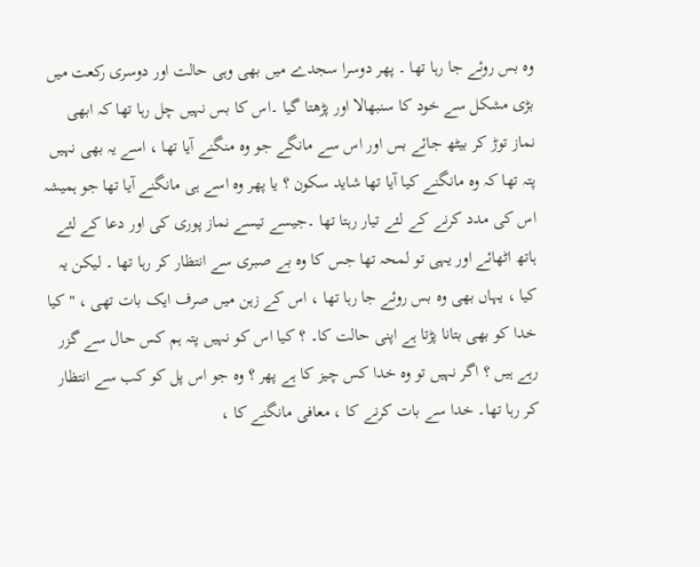وہ بس روئے جا رہا تھا ۔ پھر دوسرا سجدے میں بھی وہی حالت اور دوسری رکعت میں بڑی مشکل سے خود کا سنبھالا اور پڑھتا گیا ۔اس کا بس نہیں چل رہا تھا کہ ابھی نماز توڑ کر بیٹھ جائے بس اور اس سے مانگے جو وہ منگنے آیا تھا ، اسے یہ بھی نہیں پتہ تھا کہ وہ مانگنے کیا آیا تھا شاید سکون ؟ یا پھر وہ اسے ہی مانگنے آیا تھا جو ہمیشہ اس کی مدد کرنے کے لئے تیار رہتا تھا ۔جیسے تیسے نماز پوری کی اور دعا کے لئے ہاتھ اٹھائے اور یہی تو لمحہ تھا جس کا وہ بے صبری سے انتظار کر رہا تھا ۔ لیکن یہ کیا ، یہاں بھی وہ بس روئے جا رہا تھا ، اس کے زہن میں صرف ایک بات تھی ، "کیا خدا کو بھی بتانا پڑتا ہے اپنی حالت کا۔ ؟ کیا اس کو نہیں پتہ ہم کس حال سے گزر رہے ہیں ؟ اگر نہیں تو وہ خدا کس چیز کا ہے پھر ؟ وہ جو اس پل کو کب سے انتظار کر رہا تھا۔ خدا سے بات کرنے کا ، معافی مانگنے کا ،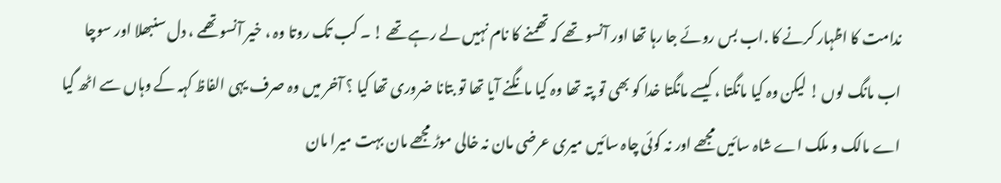ندامت کا اظہار کرنے کا .اب بس روئے جا رہا تھا اور آنسو تھے کہ تھمنے کا نام نہیں لے رہے تھے ! ۔ کب تک روتا وہ ، خیر آنسو تھمے ، دل سنبھلا اور سوچا اب مانگ لوں ! لیکن وہ کیا مانگتا ، کیسے مانگتا خدا کو بھی تو پتہ تھا وہ کیا مانگنے آیا تھا تو بتانا ضروری تھا کیا ؟ آخر میں وہ صرف یہی الفاظ کہہ کے وہاں سے اٹھ گیا اے مالک و ملک اے شاہ سائیں مجھے اور نہ کوئی چاہ سائیں میری عرضی مان نہ خالی موڑ مجھے مان بہت میرا مان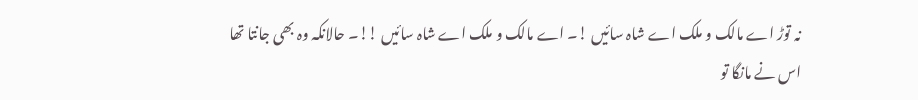نہ توڑ اے مالک و ملک اے شاہ سائیں !۔ اے مالک و ملک اے شاہ سائیں !!۔ حالانکہ وہ بھی جانتا تھا اس نے مانگا تو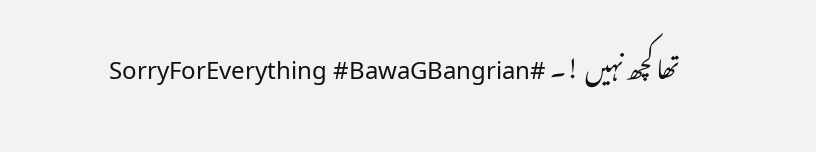تھا کچھ نہیں !۔ #SorryForEverything #BawaGBangrian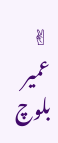✌ عمیر بلوچ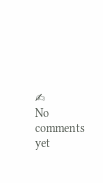✍
No comments yet